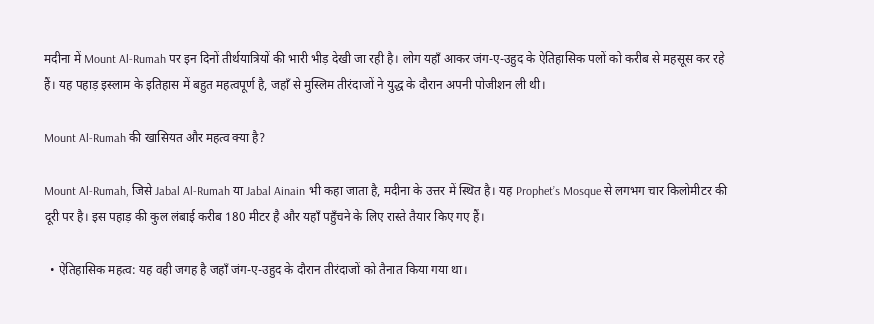मदीना में Mount Al-Rumah पर इन दिनों तीर्थयात्रियों की भारी भीड़ देखी जा रही है। लोग यहाँ आकर जंग-ए-उहुद के ऐतिहासिक पलों को करीब से महसूस कर रहे हैं। यह पहाड़ इस्लाम के इतिहास में बहुत महत्वपूर्ण है, जहाँ से मुस्लिम तीरंदाजों ने युद्ध के दौरान अपनी पोजीशन ली थी।

Mount Al-Rumah की खासियत और महत्व क्या है?

Mount Al-Rumah, जिसे Jabal Al-Rumah या Jabal Ainain भी कहा जाता है, मदीना के उत्तर में स्थित है। यह Prophet’s Mosque से लगभग चार किलोमीटर की दूरी पर है। इस पहाड़ की कुल लंबाई करीब 180 मीटर है और यहाँ पहुँचने के लिए रास्ते तैयार किए गए हैं।

  • ऐतिहासिक महत्व: यह वही जगह है जहाँ जंग-ए-उहुद के दौरान तीरंदाजों को तैनात किया गया था।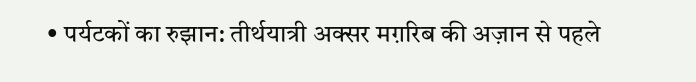• पर्यटकों का रुझान: तीर्थयात्री अक्सर मग़रिब की अज़ान से पहले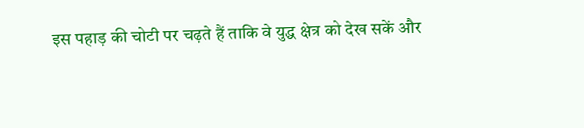इस पहाड़ की चोटी पर चढ़ते हैं ताकि वे युद्ध क्षेत्र को देख सकें और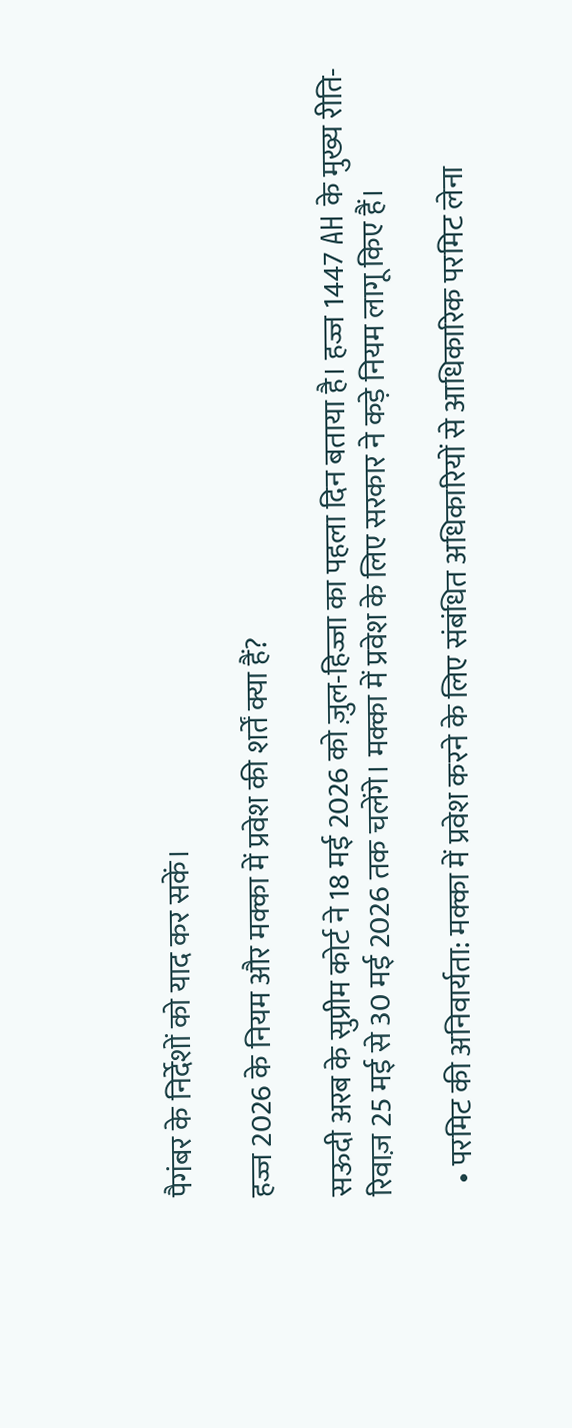पैगंबर के निर्देशों को याद कर सकें।

हज्ज 2026 के नियम और मक्का में प्रवेश की शर्तें क्या हैं?

सऊदी अरब के सुप्रीम कोर्ट ने 18 मई 2026 को ज़ुल-हिज्जा का पहला दिन बताया है। हज्ज 1447 AH के मुख्य रीति-रिवाज़ 25 मई से 30 मई 2026 तक चलेंगे। मक्का में प्रवेश के लिए सरकार ने कड़े नियम लागू किए हैं।

  • परमिट की अनिवार्यता: मक्का में प्रवेश करने के लिए संबंधित अधिकारियों से आधिकारिक परमिट लेना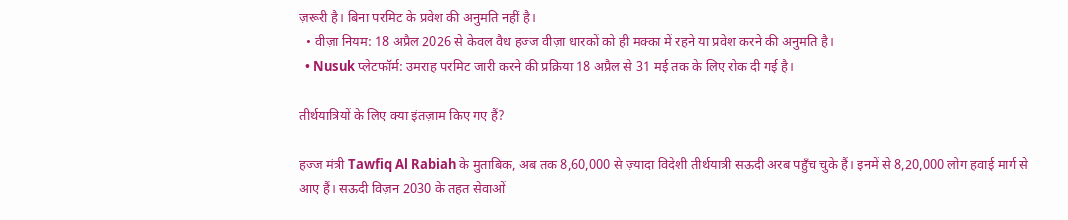ज़रूरी है। बिना परमिट के प्रवेश की अनुमति नहीं है।
  • वीज़ा नियम: 18 अप्रैल 2026 से केवल वैध हज्ज वीज़ा धारकों को ही मक्का में रहने या प्रवेश करने की अनुमति है।
  • Nusuk प्लेटफॉर्म: उमराह परमिट जारी करने की प्रक्रिया 18 अप्रैल से 31 मई तक के लिए रोक दी गई है।

तीर्थयात्रियों के लिए क्या इंतज़ाम किए गए हैं?

हज्ज मंत्री Tawfiq Al Rabiah के मुताबिक, अब तक 8,60,000 से ज़्यादा विदेशी तीर्थयात्री सऊदी अरब पहुँच चुके हैं। इनमें से 8,20,000 लोग हवाई मार्ग से आए हैं। सऊदी विज़न 2030 के तहत सेवाओं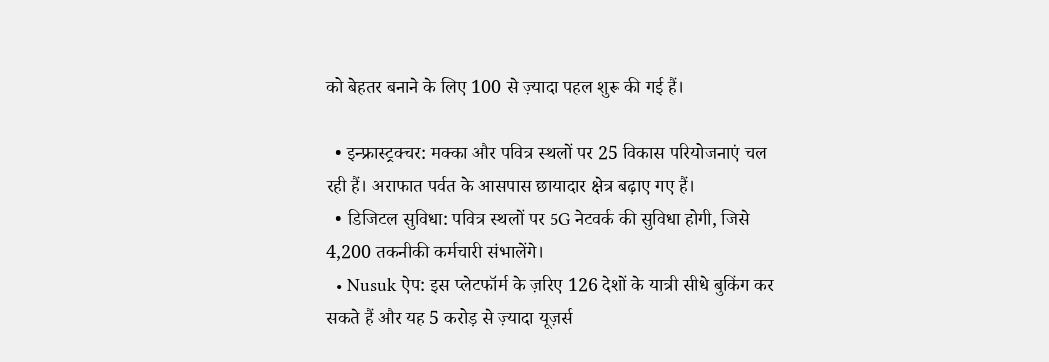को बेहतर बनाने के लिए 100 से ज़्यादा पहल शुरू की गई हैं।

  • इन्फ्रास्ट्रक्चर: मक्का और पवित्र स्थलों पर 25 विकास परियोजनाएं चल रही हैं। अराफात पर्वत के आसपास छायादार क्षेत्र बढ़ाए गए हैं।
  • डिजिटल सुविधा: पवित्र स्थलों पर 5G नेटवर्क की सुविधा होगी, जिसे 4,200 तकनीकी कर्मचारी संभालेंगे।
  • Nusuk ऐप: इस प्लेटफॉर्म के ज़रिए 126 देशों के यात्री सीधे बुकिंग कर सकते हैं और यह 5 करोड़ से ज़्यादा यूज़र्स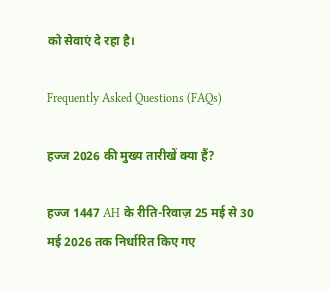को सेवाएं दे रहा है।

Frequently Asked Questions (FAQs)

हज्ज 2026 की मुख्य तारीखें क्या हैं?

हज्ज 1447 AH के रीति-रिवाज़ 25 मई से 30 मई 2026 तक निर्धारित किए गए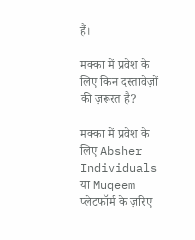हैं।

मक्का में प्रवेश के लिए किन दस्तावेज़ों की ज़रूरत है?

मक्का में प्रवेश के लिए Absher Individuals या Muqeem प्लेटफॉर्म के ज़रिए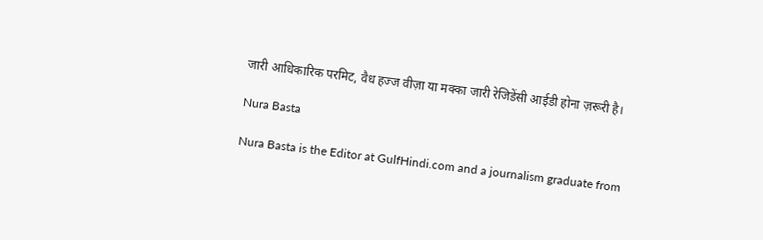जारी आधिकारिक परमिट, वैध हज्ज वीज़ा या मक्का जारी रेजिडेंसी आईडी होना ज़रूरी है।

Nura Basta

Nura Basta is the Editor at GulfHindi.com and a journalism graduate from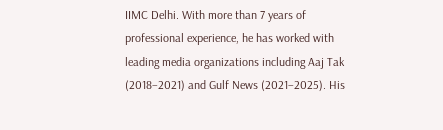IIMC Delhi. With more than 7 years of professional experience, he has worked with leading media organizations including Aaj Tak (2018–2021) and Gulf News (2021–2025). His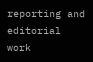reporting and editorial work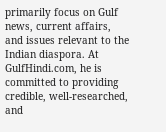primarily focus on Gulf news, current affairs, and issues relevant to the Indian diaspora. At GulfHindi.com, he is committed to providing credible, well-researched, and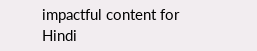impactful content for Hindi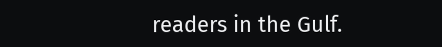readers in the Gulf.